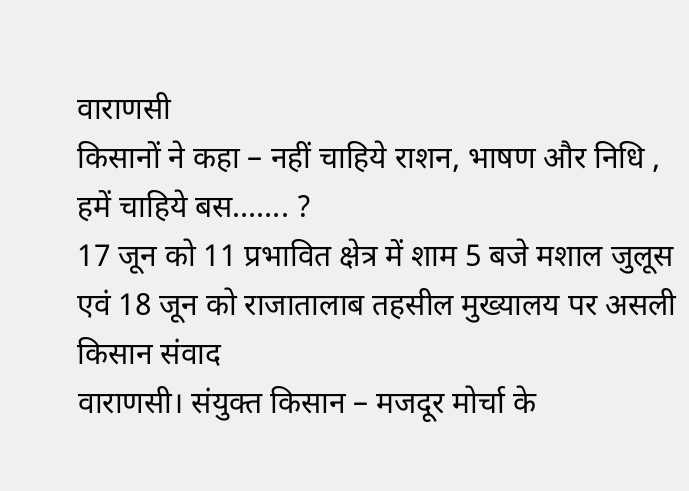वाराणसी
किसानों ने कहा – नहीं चाहिये राशन, भाषण और निधि , हमें चाहिये बस……. ?
17 जून को 11 प्रभावित क्षेत्र में शाम 5 बजे मशाल जुलूस एवं 18 जून को राजातालाब तहसील मुख्यालय पर असली किसान संवाद
वाराणसी। संयुक्त किसान – मजदूर मोर्चा के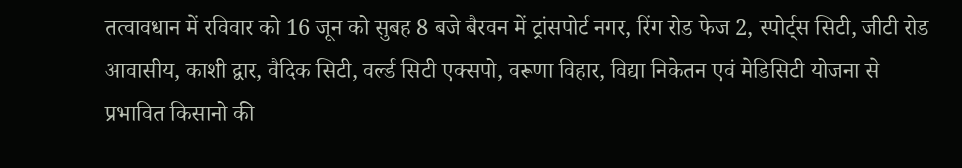तत्वावधान में रविवार को 16 जून को सुबह 8 बजे बैरवन में ट्रांसपोर्ट नगर, रिंग रोड फेज 2, स्पोर्ट्स सिटी, जीटी रोड आवासीय, काशी द्वार, वैदिक सिटी, वर्ल्ड सिटी एक्सपो, वरूणा विहार, विद्या निकेतन एवं मेडिसिटी योजना से प्रभावित किसानो की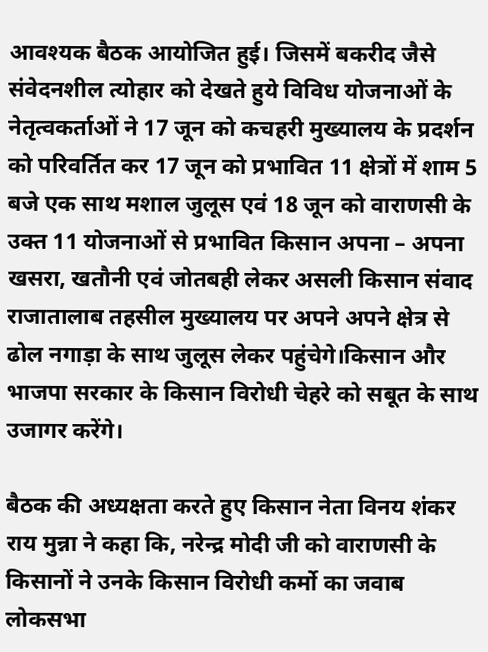आवश्यक बैठक आयोजित हुई। जिसमें बकरीद जैसे संवेदनशील त्योहार को देखते हुये विविध योजनाओं के नेतृत्वकर्ताओं ने 17 जून को कचहरी मुख्यालय के प्रदर्शन को परिवर्तित कर 17 जून को प्रभावित 11 क्षेत्रों में शाम 5 बजे एक साथ मशाल जुलूस एवं 18 जून को वाराणसी के उक्त 11 योजनाओं से प्रभावित किसान अपना – अपना खसरा, खतौनी एवं जोतबही लेकर असली किसान संवाद राजातालाब तहसील मुख्यालय पर अपने अपने क्षेत्र से ढोल नगाड़ा के साथ जुलूस लेकर पहुंचेगे।किसान और भाजपा सरकार के किसान विरोधी चेहरे को सबूत के साथ उजागर करेंगे।

बैठक की अध्यक्षता करते हुए किसान नेता विनय शंकर राय मुन्ना ने कहा कि, नरेन्द्र मोदी जी को वाराणसी के किसानों ने उनके किसान विरोधी कर्मो का जवाब लोकसभा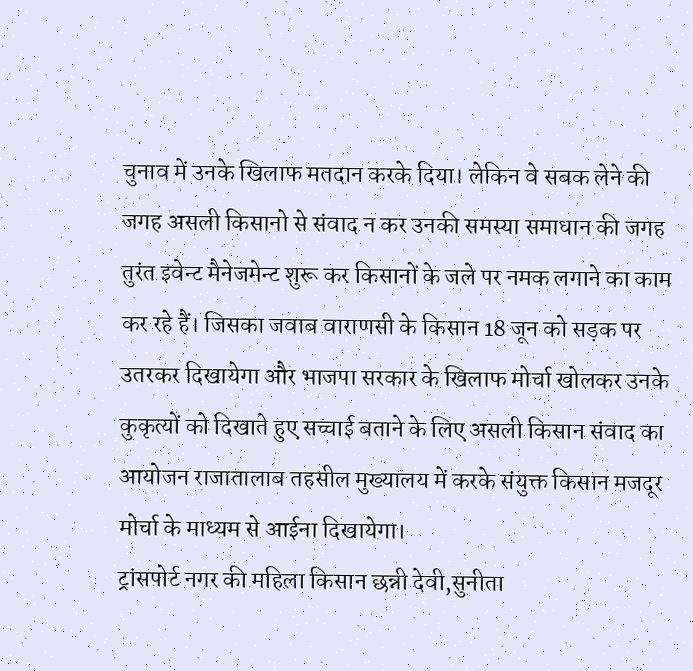चुनाव में उनके खिलाफ मतदान करके दिया। लेकिन वे सबक लेने की जगह असली किसानो से संवाद न कर उनकी समस्या समाधान की जगह तुरंत इवेन्ट मैनेजमेन्ट शुरू कर किसानों के जले पर नमक लगाने का काम कर रहे हैं। जिसका जवाब वाराणसी के किसान 18 जून को सड़क पर उतरकर दिखायेगा और भाजपा सरकार के खिलाफ मोर्चा खोलकर उनके कुकृत्यों को दिखाते हुए सच्चाई बताने के लिए असली किसान संवाद का आयोजन राजातालाब तहसील मुख्यालय में करके संयुक्त किसान मजदूर मोर्चा के माध्यम से आईना दिखायेगा।
ट्रांसपोर्ट नगर की महिला किसान छन्नी देवी,सुनीता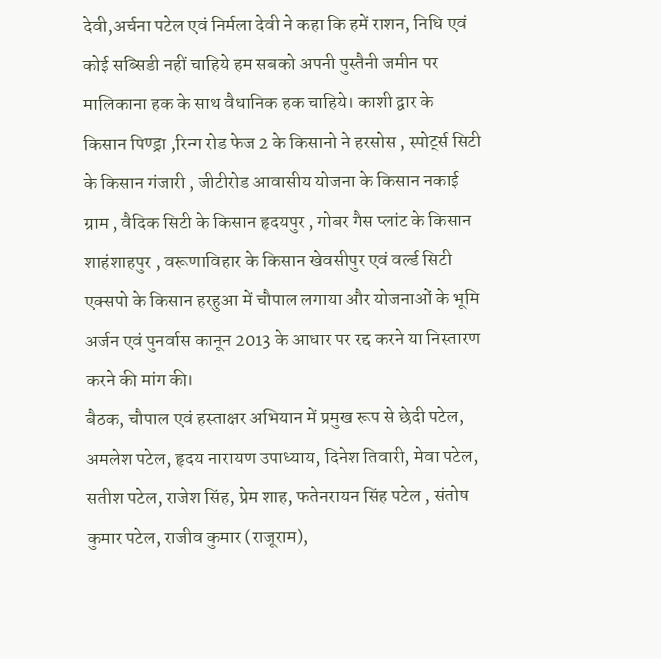देवी,अर्चना पटेल एवं निर्मला देवी ने कहा कि हमें राशन, निधि एवं कोई सब्सिडी नहीं चाहिये हम सबको अपनी पुस्तैनी जमीन पर मालिकाना हक के साथ वैधानिक हक चाहिये। काशी द्वार के किसान पिण्ड्रा ,रिन्ग रोड फेज 2 के किसानो ने हरसोस , स्पोर्ट्स सिटी के किसान गंजारी , जीटीरोड आवासीय योजना के किसान नकाई ग्राम , वैदिक सिटी के किसान हृदयपुर , गोबर गैस प्लांट के किसान शाहंशाहपुर , वरूणाविहार के किसान खेवसीपुर एवं वर्ल्ड सिटी एक्सपो के किसान हरहुआ में चौपाल लगाया और योजनाओं के भूमि अर्जन एवं पुनर्वास कानून 2013 के आधार पर रद्द करने या निस्तारण करने की मांग की।
बैठक, चौपाल एवं हस्ताक्षर अभियान में प्रमुख रूप से छेदी पटेल, अमलेश पटेल, हृदय नारायण उपाध्याय, दिनेश तिवारी, मेवा पटेल, सतीश पटेल, राजेश सिंह, प्रेम शाह, फतेनरायन सिंह पटेल , संतोष कुमार पटेल, राजीव कुमार (राजूराम),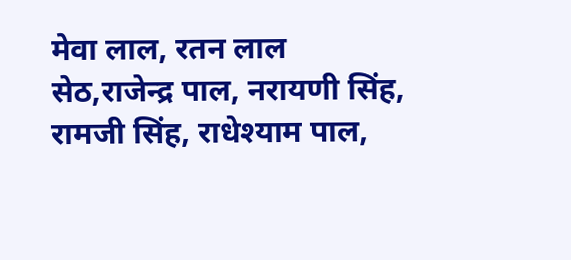मेवा लाल, रतन लाल सेठ,राजेन्द्र पाल, नरायणी सिंह, रामजी सिंह, राधेश्याम पाल,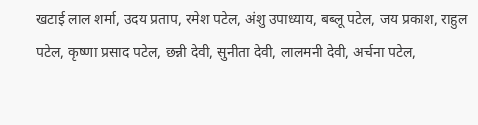खटाई लाल शर्मा, उदय प्रताप, रमेश पटेल, अंशु उपाध्याय, बब्लू पटेल, जय प्रकाश, राहुल पटेल, कृष्णा प्रसाद पटेल, छन्नी देवी, सुनीता देवी, लालमनी देवी, अर्चना पटेल,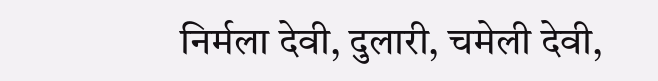निर्मला देवी, दुलारी, चमेली देवी,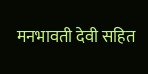मनभावती देवी सहित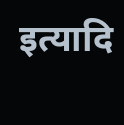इत्यादि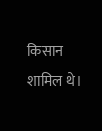किसान शामिल थे।